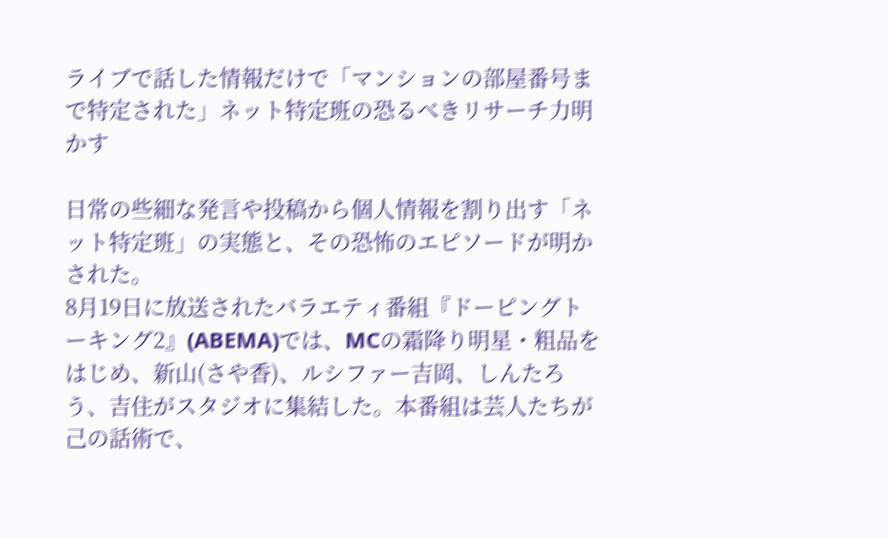ライブで話した情報だけで「マンションの部屋番号まで特定された」ネット特定班の恐るべきリサーチ力明かす

日常の些細な発言や投稿から個人情報を割り出す「ネット特定班」の実態と、その恐怖のエピソードが明かされた。
8月19日に放送されたバラエティ番組『ドーピングトーキング2』(ABEMA)では、MCの霜降り明星・粗品をはじめ、新山(さや香)、ルシファー吉岡、しんたろう、吉住がスタジオに集結した。本番組は芸人たちが己の話術で、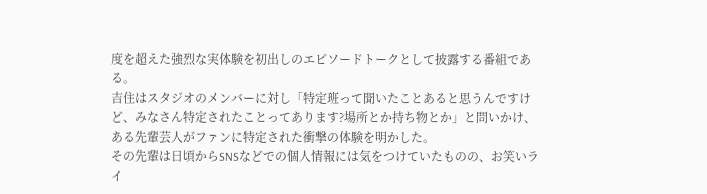度を超えた強烈な実体験を初出しのエピソードトークとして披露する番組である。
吉住はスタジオのメンバーに対し「特定班って聞いたことあると思うんですけど、みなさん特定されたことってあります?場所とか持ち物とか」と問いかけ、ある先輩芸人がファンに特定された衝撃の体験を明かした。
その先輩は日頃からSNSなどでの個人情報には気をつけていたものの、お笑いライ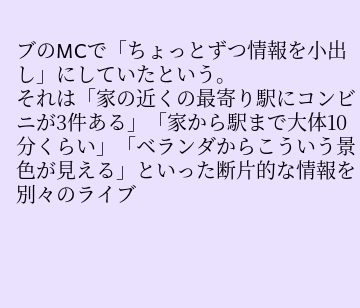ブのMCで「ちょっとずつ情報を小出し」にしていたという。
それは「家の近くの最寄り駅にコンビニが3件ある」「家から駅まで大体10分くらい」「ベランダからこういう景色が見える」といった断片的な情報を別々のライブ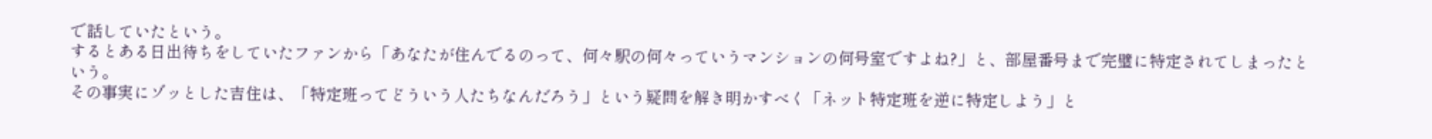で話していたという。
するとある日出待ちをしていたファンから「あなたが住んでるのって、何々駅の何々っていうマンションの何号室ですよね?」と、部屋番号まで完璧に特定されてしまったという。
その事実にゾッとした吉住は、「特定班ってどういう人たちなんだろう」という疑問を解き明かすべく「ネット特定班を逆に特定しよう」と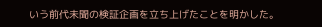いう前代未聞の検証企画を立ち上げたことを明かした。